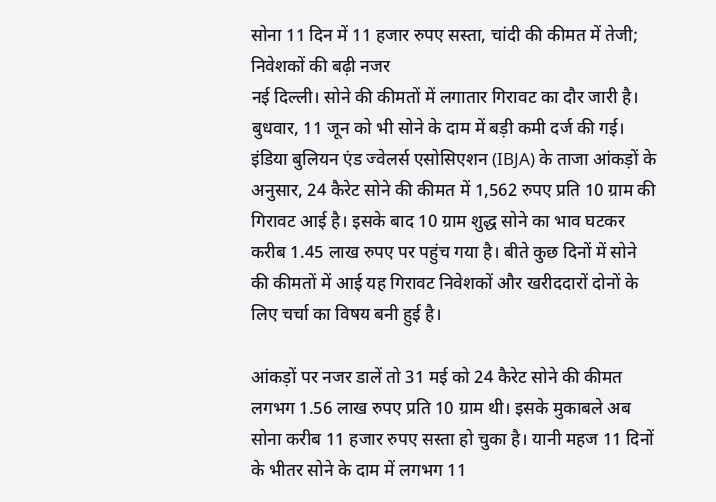सोना 11 दिन में 11 हजार रुपए सस्ता, चांदी की कीमत में तेजी; निवेशकों की बढ़ी नजर
नई दिल्ली। सोने की कीमतों में लगातार गिरावट का दौर जारी है। बुधवार, 11 जून को भी सोने के दाम में बड़ी कमी दर्ज की गई। इंडिया बुलियन एंड ज्वेलर्स एसोसिएशन (IBJA) के ताजा आंकड़ों के अनुसार, 24 कैरेट सोने की कीमत में 1,562 रुपए प्रति 10 ग्राम की गिरावट आई है। इसके बाद 10 ग्राम शुद्ध सोने का भाव घटकर करीब 1.45 लाख रुपए पर पहुंच गया है। बीते कुछ दिनों में सोने की कीमतों में आई यह गिरावट निवेशकों और खरीददारों दोनों के लिए चर्चा का विषय बनी हुई है।

आंकड़ों पर नजर डालें तो 31 मई को 24 कैरेट सोने की कीमत लगभग 1.56 लाख रुपए प्रति 10 ग्राम थी। इसके मुकाबले अब सोना करीब 11 हजार रुपए सस्ता हो चुका है। यानी महज 11 दिनों के भीतर सोने के दाम में लगभग 11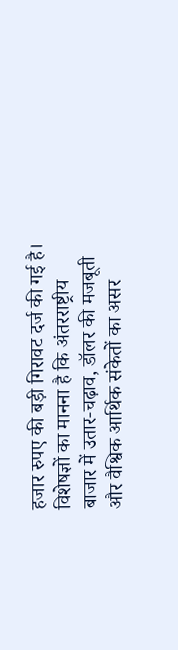हजार रुपए की बड़ी गिरावट दर्ज की गई है। विशेषज्ञों का मानना है कि अंतरराष्ट्रीय बाजार में उतार-चढ़ाव, डॉलर की मजबूती और वैश्विक आर्थिक संकेतों का असर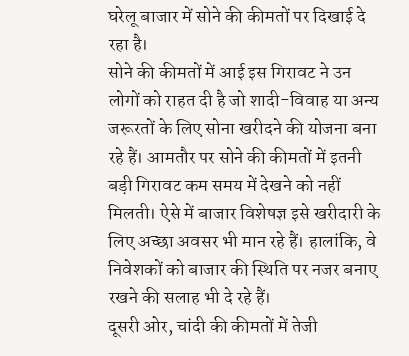घरेलू बाजार में सोने की कीमतों पर दिखाई दे रहा है।
सोने की कीमतों में आई इस गिरावट ने उन लोगों को राहत दी है जो शादी-विवाह या अन्य जरूरतों के लिए सोना खरीदने की योजना बना रहे हैं। आमतौर पर सोने की कीमतों में इतनी बड़ी गिरावट कम समय में देखने को नहीं मिलती। ऐसे में बाजार विशेषज्ञ इसे खरीदारी के लिए अच्छा अवसर भी मान रहे हैं। हालांकि, वे निवेशकों को बाजार की स्थिति पर नजर बनाए रखने की सलाह भी दे रहे हैं।
दूसरी ओर, चांदी की कीमतों में तेजी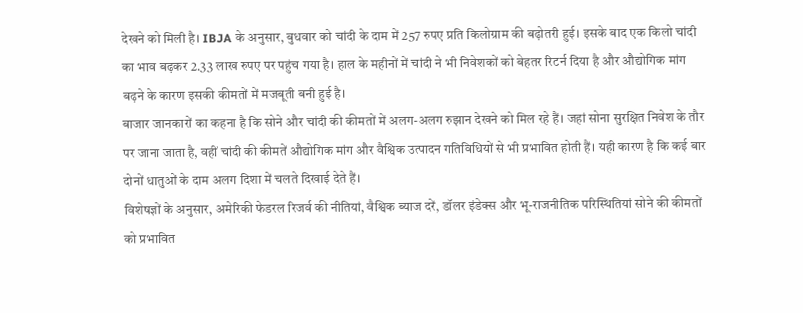देखने को मिली है। IBJA के अनुसार, बुधवार को चांदी के दाम में 257 रुपए प्रति किलोग्राम की बढ़ोतरी हुई। इसके बाद एक किलो चांदी का भाव बढ़कर 2.33 लाख रुपए पर पहुंच गया है। हाल के महीनों में चांदी ने भी निवेशकों को बेहतर रिटर्न दिया है और औद्योगिक मांग बढ़ने के कारण इसकी कीमतों में मजबूती बनी हुई है।
बाजार जानकारों का कहना है कि सोने और चांदी की कीमतों में अलग-अलग रुझान देखने को मिल रहे हैं। जहां सोना सुरक्षित निवेश के तौर पर जाना जाता है, वहीं चांदी की कीमतें औद्योगिक मांग और वैश्विक उत्पादन गतिविधियों से भी प्रभावित होती हैं। यही कारण है कि कई बार दोनों धातुओं के दाम अलग दिशा में चलते दिखाई देते हैं।
विशेषज्ञों के अनुसार, अमेरिकी फेडरल रिजर्व की नीतियां, वैश्विक ब्याज दरें, डॉलर इंडेक्स और भू-राजनीतिक परिस्थितियां सोने की कीमतों को प्रभावित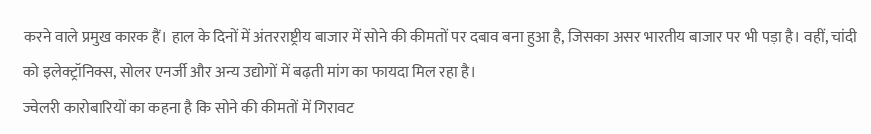करने वाले प्रमुख कारक हैं। हाल के दिनों में अंतरराष्ट्रीय बाजार में सोने की कीमतों पर दबाव बना हुआ है, जिसका असर भारतीय बाजार पर भी पड़ा है। वहीं, चांदी को इलेक्ट्रॉनिक्स, सोलर एनर्जी और अन्य उद्योगों में बढ़ती मांग का फायदा मिल रहा है।
ज्वेलरी कारोबारियों का कहना है कि सोने की कीमतों में गिरावट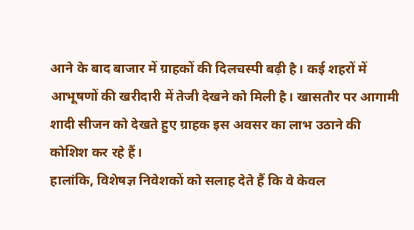आने के बाद बाजार में ग्राहकों की दिलचस्पी बढ़ी है। कई शहरों में आभूषणों की खरीदारी में तेजी देखने को मिली है। खासतौर पर आगामी शादी सीजन को देखते हुए ग्राहक इस अवसर का लाभ उठाने की कोशिश कर रहे हैं।
हालांकि, विशेषज्ञ निवेशकों को सलाह देते हैं कि वे केवल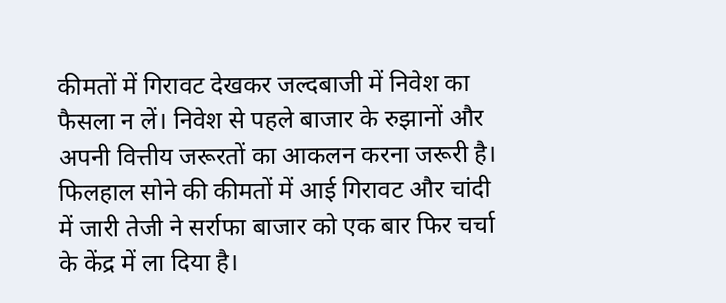कीमतों में गिरावट देखकर जल्दबाजी में निवेश का फैसला न लें। निवेश से पहले बाजार के रुझानों और अपनी वित्तीय जरूरतों का आकलन करना जरूरी है। फिलहाल सोने की कीमतों में आई गिरावट और चांदी में जारी तेजी ने सर्राफा बाजार को एक बार फिर चर्चा के केंद्र में ला दिया है।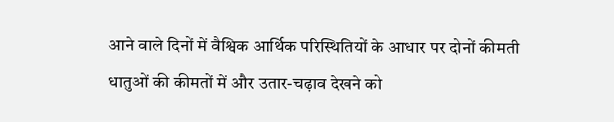आने वाले दिनों में वैश्विक आर्थिक परिस्थितियों के आधार पर दोनों कीमती धातुओं की कीमतों में और उतार-चढ़ाव देखने को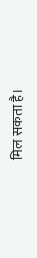मिल सकता है।